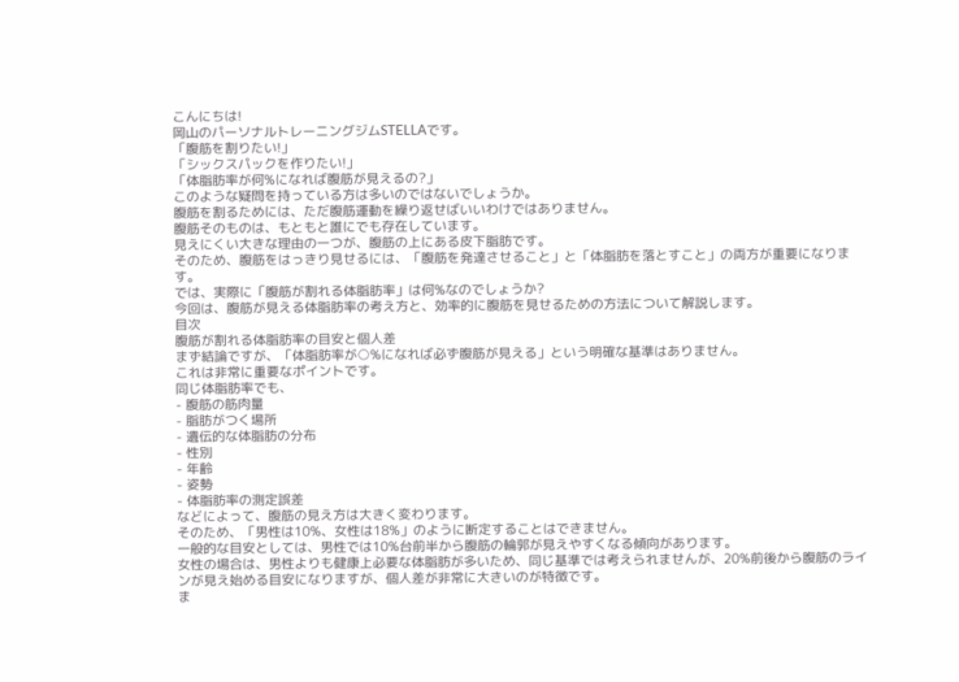こんにちは!
岡山のパーソナルトレーニングジムSTELLAです。
「腹筋を割りたい!」
「シックスパックを作りたい!」
「体脂肪率が何%になれば腹筋が見えるの?」
このような疑問を持っている方は多いのではないでしょうか。
腹筋を割るためには、ただ腹筋運動を繰り返せばいいわけではありません。
腹筋そのものは、もともと誰にでも存在しています。
見えにくい大きな理由の一つが、腹筋の上にある皮下脂肪です。
そのため、腹筋をはっきり見せるには、「腹筋を発達させること」と「体脂肪を落とすこと」の両方が重要になります。
では、実際に「腹筋が割れる体脂肪率」は何%なのでしょうか?
今回は、腹筋が見える体脂肪率の考え方と、効率的に腹筋を見せるための方法について解説します。
目次
腹筋が割れる体脂肪率の目安と個人差
まず結論ですが、「体脂肪率が○%になれば必ず腹筋が見える」という明確な基準はありません。
これは非常に重要なポイントです。
同じ体脂肪率でも、
- 腹筋の筋肉量
- 脂肪がつく場所
- 遺伝的な体脂肪の分布
- 性別
- 年齢
- 姿勢
- 体脂肪率の測定誤差
などによって、腹筋の見え方は大きく変わります。
そのため、「男性は10%、女性は18%」のように断定することはできません。
一般的な目安としては、男性では10%台前半から腹筋の輪郭が見えやすくなる傾向があります。
女性の場合は、男性よりも健康上必要な体脂肪が多いため、同じ基準では考えられませんが、20%前後から腹筋のラインが見え始める目安になりますが、個人差が非常に大きいのが特徴です。
ま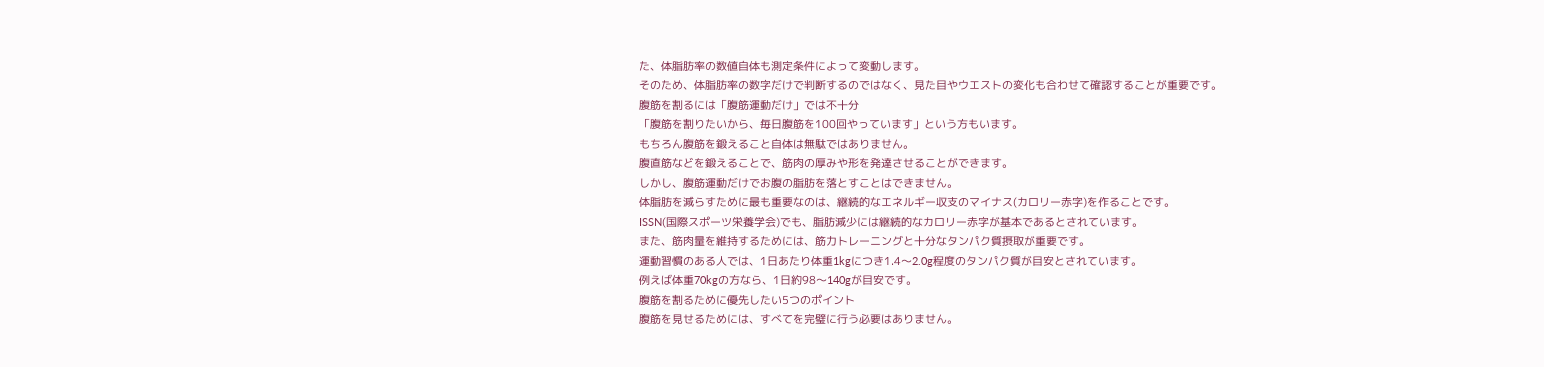た、体脂肪率の数値自体も測定条件によって変動します。
そのため、体脂肪率の数字だけで判断するのではなく、見た目やウエストの変化も合わせて確認することが重要です。
腹筋を割るには「腹筋運動だけ」では不十分
「腹筋を割りたいから、毎日腹筋を100回やっています」という方もいます。
もちろん腹筋を鍛えること自体は無駄ではありません。
腹直筋などを鍛えることで、筋肉の厚みや形を発達させることができます。
しかし、腹筋運動だけでお腹の脂肪を落とすことはできません。
体脂肪を減らすために最も重要なのは、継続的なエネルギー収支のマイナス(カロリー赤字)を作ることです。
ISSN(国際スポーツ栄養学会)でも、脂肪減少には継続的なカロリー赤字が基本であるとされています。
また、筋肉量を維持するためには、筋力トレーニングと十分なタンパク質摂取が重要です。
運動習慣のある人では、1日あたり体重1kgにつき1.4〜2.0g程度のタンパク質が目安とされています。
例えば体重70kgの方なら、1日約98〜140gが目安です。
腹筋を割るために優先したい5つのポイント
腹筋を見せるためには、すべてを完璧に行う必要はありません。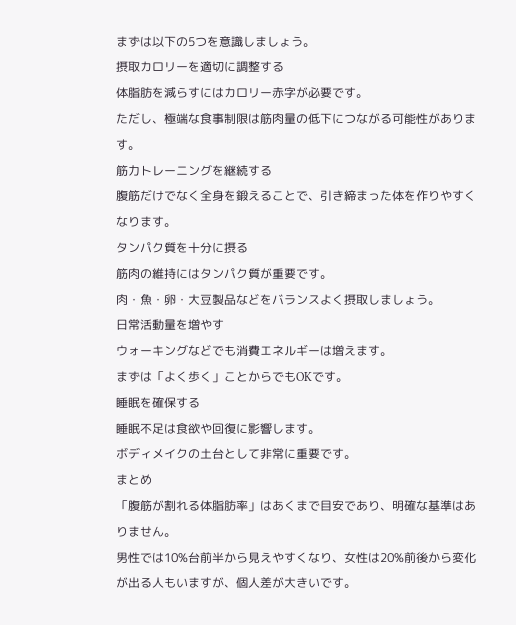まずは以下の5つを意識しましょう。
摂取カロリーを適切に調整する
体脂肪を減らすにはカロリー赤字が必要です。
ただし、極端な食事制限は筋肉量の低下につながる可能性があります。
筋力トレーニングを継続する
腹筋だけでなく全身を鍛えることで、引き締まった体を作りやすくなります。
タンパク質を十分に摂る
筋肉の維持にはタンパク質が重要です。
肉・魚・卵・大豆製品などをバランスよく摂取しましょう。
日常活動量を増やす
ウォーキングなどでも消費エネルギーは増えます。
まずは「よく歩く」ことからでもOKです。
睡眠を確保する
睡眠不足は食欲や回復に影響します。
ボディメイクの土台として非常に重要です。
まとめ
「腹筋が割れる体脂肪率」はあくまで目安であり、明確な基準はありません。
男性では10%台前半から見えやすくなり、女性は20%前後から変化が出る人もいますが、個人差が大きいです。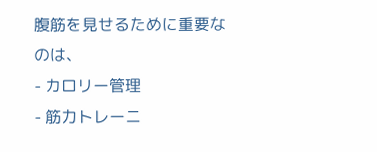腹筋を見せるために重要なのは、
- カロリー管理
- 筋力トレーニ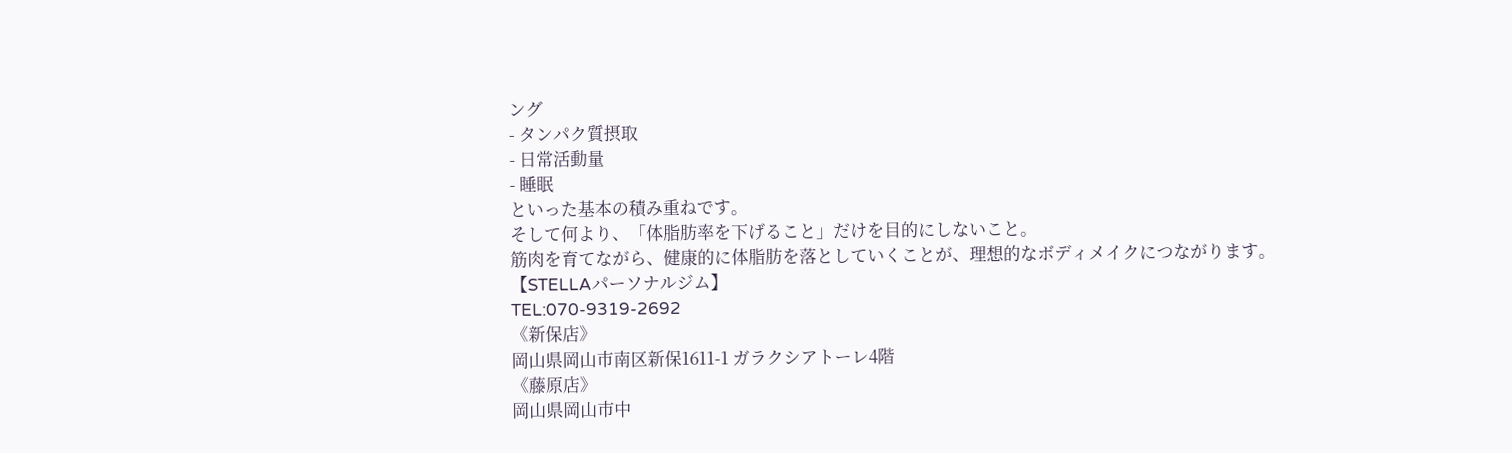ング
- タンパク質摂取
- 日常活動量
- 睡眠
といった基本の積み重ねです。
そして何より、「体脂肪率を下げること」だけを目的にしないこと。
筋肉を育てながら、健康的に体脂肪を落としていくことが、理想的なボディメイクにつながります。
【STELLAパーソナルジム】
TEL:070-9319-2692
《新保店》
岡山県岡山市南区新保1611-1 ガラクシアトーレ4階
《藤原店》
岡山県岡山市中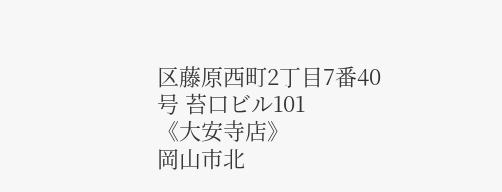区藤原西町2丁目7番40号 苔口ビル101
《大安寺店》
岡山市北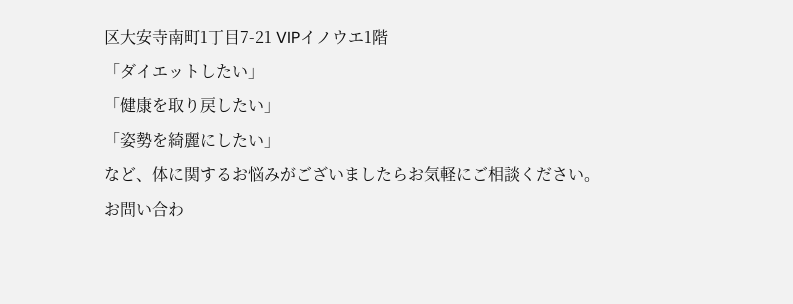区大安寺南町1丁目7-21 VIPイノウエ1階
「ダイエットしたい」
「健康を取り戻したい」
「姿勢を綺麗にしたい」
など、体に関するお悩みがございましたらお気軽にご相談ください。
お問い合わ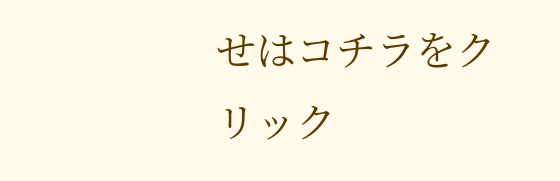せはコチラをクリック